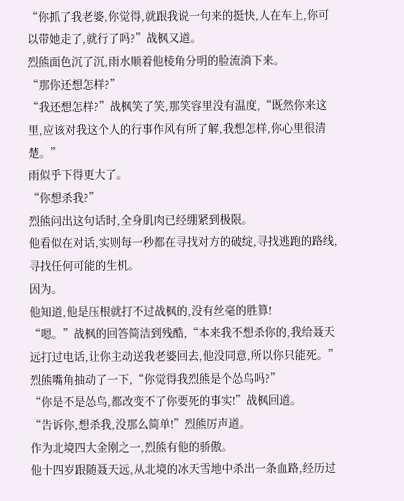“你抓了我老婆,你觉得,就跟我说一句来的挺快,人在车上,你可以带她走了,就行了吗?”战枫又道。
烈熊面色沉了沉,雨水顺着他棱角分明的脸流淌下来。
“那你还想怎样?”
“我还想怎样?”战枫笑了笑,那笑容里没有温度,“既然你来这里,应该对我这个人的行事作风有所了解,我想怎样,你心里很清楚。”
雨似乎下得更大了。
“你想杀我?”
烈熊问出这句话时,全身肌肉已经绷紧到极限。
他看似在对话,实则每一秒都在寻找对方的破绽,寻找逃跑的路线,寻找任何可能的生机。
因为。
他知道,他是压根就打不过战枫的,没有丝毫的胜算!
“嗯。”战枫的回答简洁到残酷,“本来我不想杀你的,我给聂天远打过电话,让你主动送我老婆回去,他没同意,所以你只能死。”
烈熊嘴角抽动了一下,“你觉得我烈熊是个怂鸟吗?”
“你是不是怂鸟,都改变不了你要死的事实!”战枫回道。
“告诉你,想杀我,没那么简单!”烈熊厉声道。
作为北境四大金刚之一,烈熊有他的骄傲。
他十四岁跟随聂天远,从北境的冰天雪地中杀出一条血路,经历过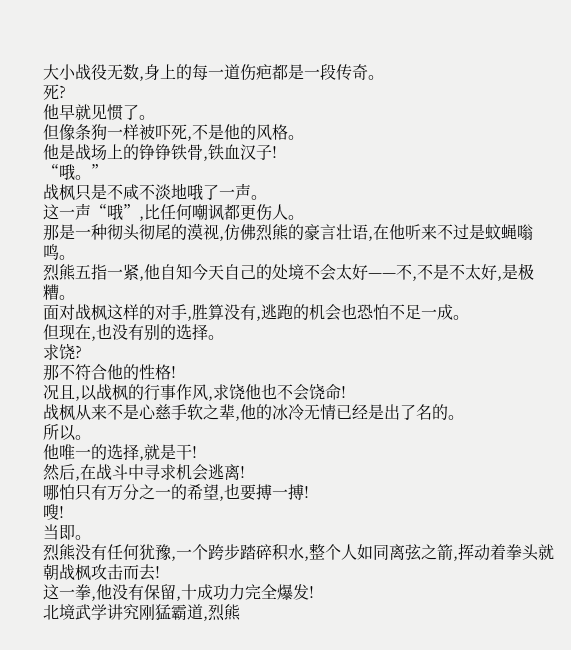大小战役无数,身上的每一道伤疤都是一段传奇。
死?
他早就见惯了。
但像条狗一样被吓死,不是他的风格。
他是战场上的铮铮铁骨,铁血汉子!
“哦。”
战枫只是不咸不淡地哦了一声。
这一声“哦”,比任何嘲讽都更伤人。
那是一种彻头彻尾的漠视,仿佛烈熊的豪言壮语,在他听来不过是蚊蝇嗡鸣。
烈熊五指一紧,他自知今天自己的处境不会太好——不,不是不太好,是极糟。
面对战枫这样的对手,胜算没有,逃跑的机会也恐怕不足一成。
但现在,也没有别的选择。
求饶?
那不符合他的性格!
况且,以战枫的行事作风,求饶他也不会饶命!
战枫从来不是心慈手软之辈,他的冰冷无情已经是出了名的。
所以。
他唯一的选择,就是干!
然后,在战斗中寻求机会逃离!
哪怕只有万分之一的希望,也要搏一搏!
嗖!
当即。
烈熊没有任何犹豫,一个跨步踏碎积水,整个人如同离弦之箭,挥动着拳头就朝战枫攻击而去!
这一拳,他没有保留,十成功力完全爆发!
北境武学讲究刚猛霸道,烈熊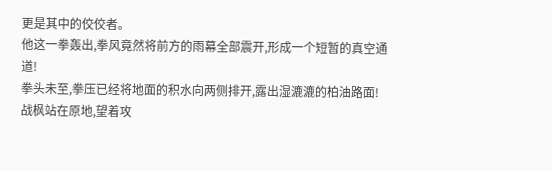更是其中的佼佼者。
他这一拳轰出,拳风竟然将前方的雨幕全部震开,形成一个短暂的真空通道!
拳头未至,拳压已经将地面的积水向两侧排开,露出湿漉漉的柏油路面!
战枫站在原地,望着攻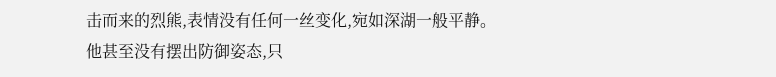击而来的烈熊,表情没有任何一丝变化,宛如深湖一般平静。
他甚至没有摆出防御姿态,只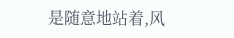是随意地站着,风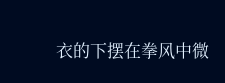衣的下摆在拳风中微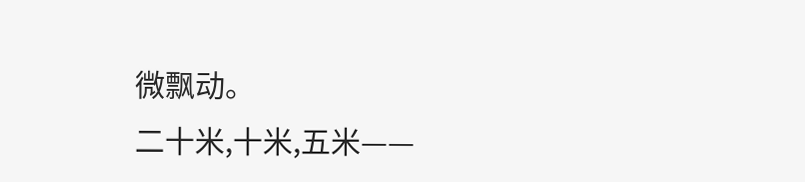微飘动。
二十米,十米,五米——